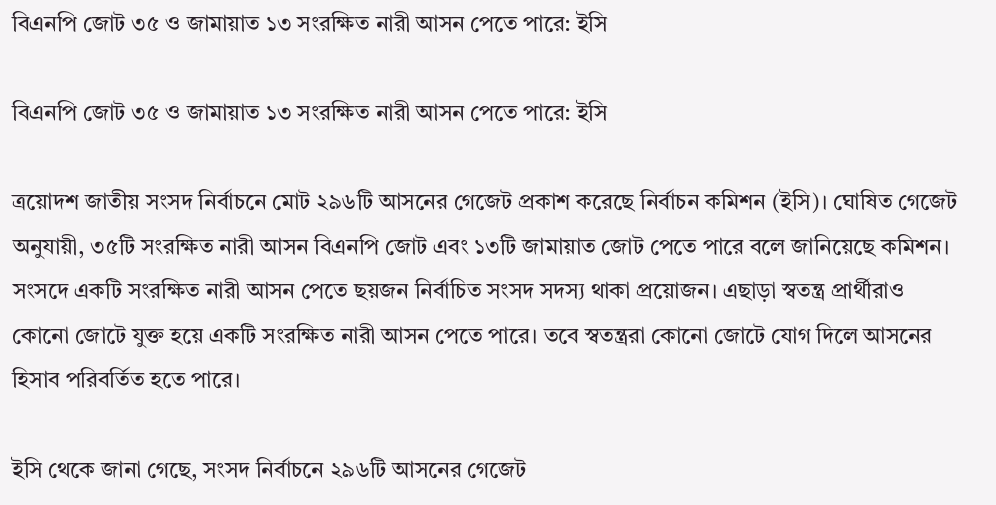বিএনপি জোট ৩৫ ও জামায়াত ১৩ সংরক্ষিত নারী আসন পেতে পারে: ইসি

বিএনপি জোট ৩৫ ও জামায়াত ১৩ সংরক্ষিত নারী আসন পেতে পারে: ইসি

ত্রয়োদশ জাতীয় সংসদ নির্বাচনে মোট ২৯৬টি আসনের গেজেট প্রকাশ করেছে নির্বাচন কমিশন (ইসি)। ঘোষিত গেজেট অনুযায়ী, ৩৫টি সংরক্ষিত নারী আসন বিএনপি জোট এবং ১৩টি জামায়াত জোট পেতে পারে বলে জানিয়েছে কমিশন। সংসদে একটি সংরক্ষিত নারী আসন পেতে ছয়জন নির্বাচিত সংসদ সদস্য থাকা প্রয়োজন। এছাড়া স্বতন্ত্র প্রার্থীরাও কোনো জোটে যুক্ত হয়ে একটি সংরক্ষিত নারী আসন পেতে পারে। তবে স্বতন্ত্ররা কোনো জোটে যোগ দিলে আসনের হিসাব পরিবর্তিত হতে পারে।

ইসি থেকে জানা গেছে, সংসদ নির্বাচনে ২৯৬টি আসনের গেজেট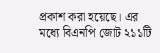প্রকাশ করা হয়েছে। এর মধ্যে বিএনপি জোট ২১১টি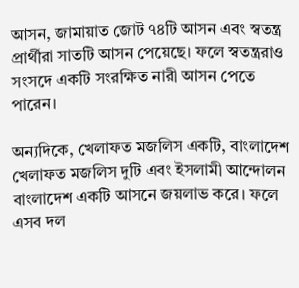আসন, জামায়াত জোট ৭৪টি আসন এবং স্বতন্ত্র প্রার্থীরা সাতটি আসন পেয়েছে। ফলে স্বতন্ত্ররাও সংসদে একটি সংরক্ষিত নারী আসন পেতে পারেন।

অন্যদিকে, খেলাফত মজলিস একটি, বাংলাদেশ খেলাফত মজলিস দুটি এবং ইসলামী আন্দোলন বাংলাদেশ একটি আসনে জয়লাভ করে। ফলে এসব দল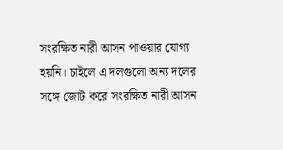সংরক্ষিত নারী আসন পাওয়ার যোগ্য হয়নি। চাইলে এ দলগুলো অন্য দলের সঙ্গে জোট করে সংরক্ষিত নারী আসন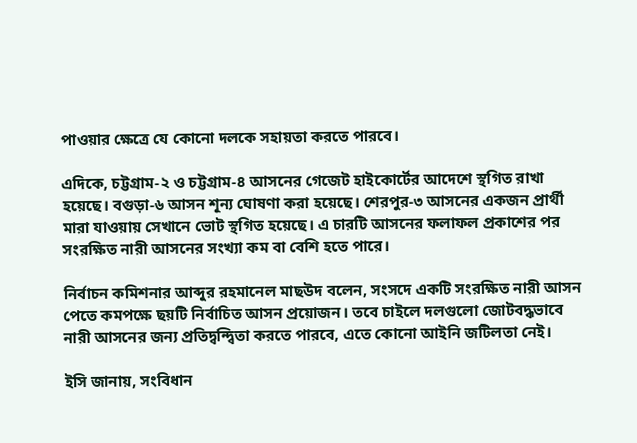পাওয়ার ক্ষেত্রে যে কোনো দলকে সহায়তা করতে পারবে।

এদিকে, চট্টগ্রাম-২ ও চট্টগ্রাম-৪ আসনের গেজেট হাইকোর্টের আদেশে স্থগিত রাখা হয়েছে। বগুড়া-৬ আসন শূন্য ঘোষণা করা হয়েছে। শেরপুর-৩ আসনের একজন প্রার্থী মারা যাওয়ায় সেখানে ভোট স্থগিত হয়েছে। এ চারটি আসনের ফলাফল প্রকাশের পর সংরক্ষিত নারী আসনের সংখ্যা কম বা বেশি হতে পারে।

নির্বাচন কমিশনার আব্দুর রহমানেল মাছউদ বলেন, সংসদে একটি সংরক্ষিত নারী আসন পেতে কমপক্ষে ছয়টি নির্বাচিত আসন প্রয়োজন। তবে চাইলে দলগুলো জোটবদ্ধভাবে নারী আসনের জন্য প্রতিদ্বন্দ্বিতা করতে পারবে, এতে কোনো আইনি জটিলতা নেই।

ইসি জানায়, সংবিধান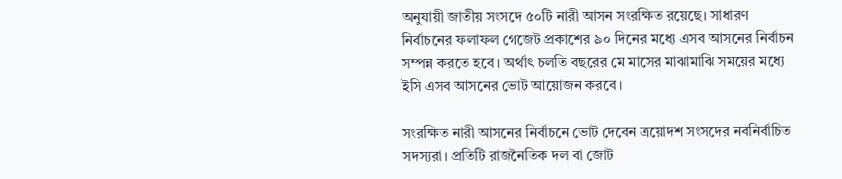অনুযায়ী জাতীয় সংসদে ৫০টি নারী আসন সংরক্ষিত রয়েছে। সাধারণ নির্বাচনের ফলাফল গেজেট প্রকাশের ৯০ দিনের মধ্যে এসব আসনের নির্বাচন সম্পন্ন করতে হবে। অর্থাৎ চলতি বছরের মে মাসের মাঝামাঝি সময়ের মধ্যে ইসি এসব আসনের ভোট আয়োজন করবে।

সংরক্ষিত নারী আসনের নির্বাচনে ভোট দেবেন ত্রয়োদশ সংসদের নবনির্বাচিত সদস্যরা। প্রতিটি রাজনৈতিক দল বা জোট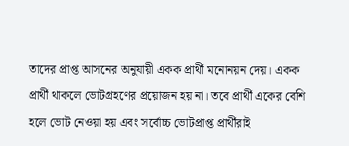তাদের প্রাপ্ত আসনের অনুযায়ী একক প্রার্থী মনোনয়ন দেয়। একক প্রার্থী থাকলে ভোটগ্রহণের প্রয়োজন হয় না। তবে প্রার্থী একের বেশি হলে ভোট নেওয়া হয় এবং সর্বোচ্চ ভোটপ্রাপ্ত প্রার্থীরাই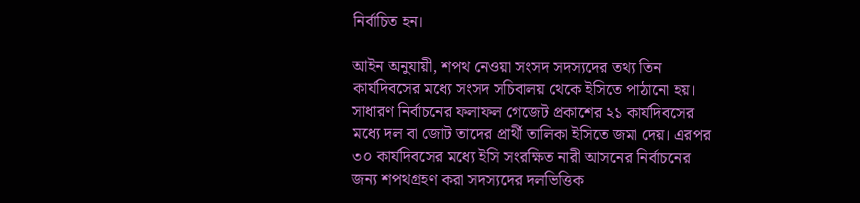নির্বাচিত হন।

আইন অনুযায়ী, শপথ নেওয়া সংসদ সদস্যদের তথ্য তিন কার্যদিবসের মধ্যে সংসদ সচিবালয় থেকে ইসিতে পাঠানো হয়। সাধারণ নির্বাচনের ফলাফল গেজেট প্রকাশের ২১ কার্যদিবসের মধ্যে দল বা জোট তাদের প্রার্থী তালিকা ইসিতে জমা দেয়। এরপর ৩০ কার্যদিবসের মধ্যে ইসি সংরক্ষিত নারী আসনের নির্বাচনের জন্য শপথগ্রহণ করা সদস্যদের দলভিত্তিক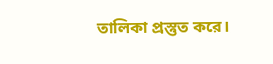তালিকা প্রস্তুত করে।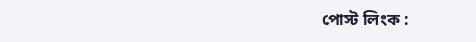পোস্ট লিংক :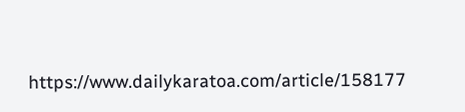https://www.dailykaratoa.com/article/158177